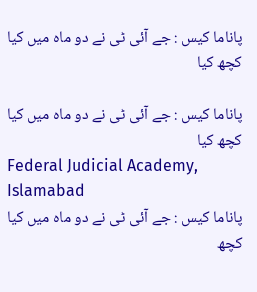پاناما کیس : جے آئی ٹی نے دو ماہ میں کیا کچھ کیا

پاناما کیس : جے آئی ٹی نے دو ماہ میں کیا کچھ کیا
Federal Judicial Academy, Islamabad
پاناما کیس : جے آئی ٹی نے دو ماہ میں کیا کچھ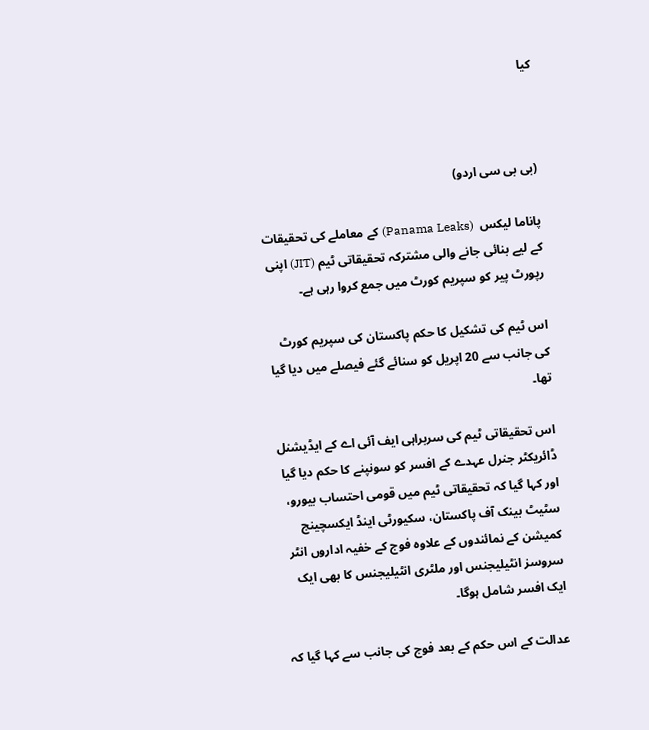کیا



(بی بی سی اردو)

پاناما لیکس  (Panama Leaks) کے معاملے کی تحقیقات کے لیے بنائی جانے والی مشترکہ تحقیقاتی ٹیم (JIT) اپنی رپورٹ پیر کو سپریم کورٹ میں جمع کروا رہی ہے۔

اس ٹیم کی تشکیل کا حکم پاکستان کی سپریم کورٹ کی جانب سے 20 اپریل کو سنائے گئے فیصلے میں دیا گیا تھا۔

اس تحقیقاتی ٹیم کی سربراہی ایف آئی اے کے ایڈیشنل ڈائریکٹر جنرل عہدے کے افسر کو سونپنے کا حکم دیا گیا اور کہا گیا کہ تحقیقاتی ٹیم میں قومی احتساب بیورو، سٹیٹ بینک آف پاکستان، سکیورٹی اینڈ ایکسچینج کمیشن کے نمائندوں کے علاوہ فوج کے خفیہ اداروں انٹر سروسز انٹیلیجنس اور ملٹری انٹیلیجنس کا بھی ایک ایک افسر شامل ہوگا۔

عدالت کے اس حکم کے بعد فوج کی جانب سے کہا گیا کہ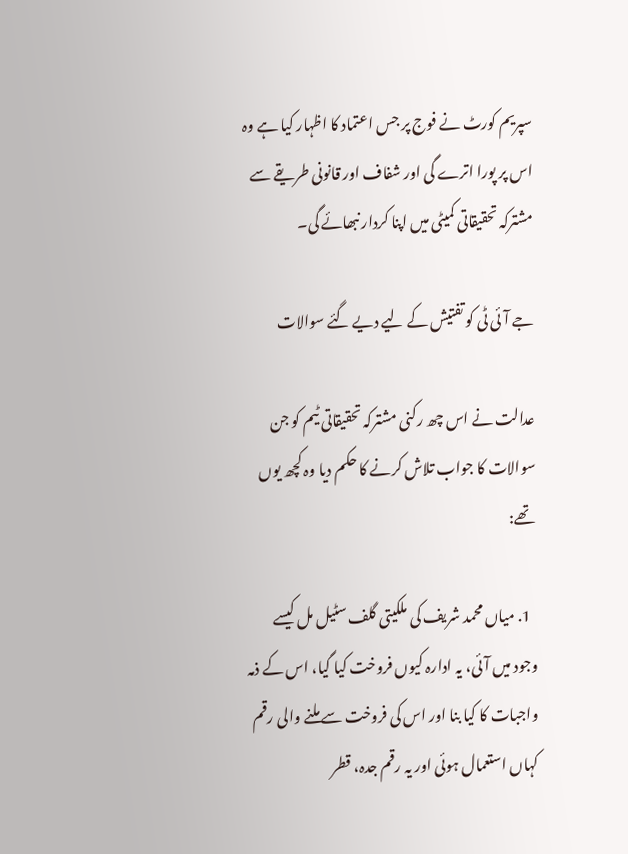سپریم کورٹ نے فوج پر جس اعتماد کا اظہار کیا ہے وہ اس پر پورا اترے گی اور شفاف اور قانونی طریقے سے مشترکہ تحقیقاتی کمیٹی میں اپنا کردار نبھائے گی۔

جے آئی ٹی کو تفتیش کے لیے دیے گئے سوالات

عدالت نے اس چھ رکنی مشترکہ تحقیقاتی ٹیم کو جن سوالات کا جواب تلاش کرنے کا حکم دیا وہ کچھ یوں تھے:

  1. میاں محمد شریف کی ملکیتی گلف سٹیل مل کیسے وجود میں آئی، یہ ادارہ کیوں فروخت کیا گیا، اس کے ذمہ واجبات کا کیا بنا اور اس کی فروخت سے ملنے والی رقم کہاں استعمال ہوئی اور یہ رقم جدہ، قطر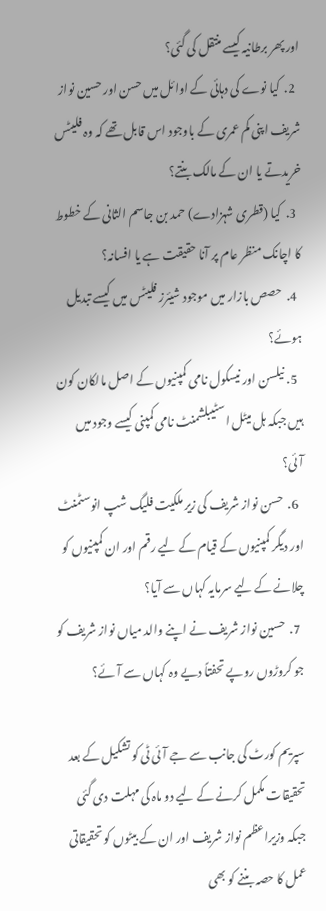اور پھر برطانیہ کیسے منتقل کی گئی؟
  2.  کیا نوے کی دہائی کے اوائل میں حسن اور حسین نواز شریف اپنی کم عمری کے باوجود اس قابل تھے کہ وہ فلیٹس خریدتے یا ان کے مالک بنتے؟
  3.  کیا (قطری شہزادے) حمد بن جاسم الثانی کے خطوط کا اچانک منظر عام پر آنا حقیقت ہے یا افسانہ؟
  4.  حصص بازار میں موجود شیئرز فلیٹس میں کیسے تبدیل ہوئے؟
  5. نیلسن اور نیسکول نامی کمپنیوں کے اصل مالکان کون ہیں جبکہ ہل میٹل اسٹیبلشمنٹ نامی کمپنی کیسے وجود میں آئی؟
  6.  حسن نواز شریف کی زیر ملکیت فلیگ شپ انوسٹمنٹ اور دیگر کمپنیوں کے قیام کے لیے رقم اور ان کمپنیوں کو چلانے کے لیے سرمایہ کہاں سے آیا؟
  7.  حسین نواز شریف نے اپنے والد میاں نواز شریف کو جو کروڑوں روپے تحفتاً دیے وہ کہاں سے آئے؟

سپریم کورٹ کی جانب سے جے آئی ٹی کو تشکیل کے بعد تحقیقات مکمل کرنے کے لیے دو ماہ کی مہلت دی گئی جبکہ وزیراعظم نواز شریف اور ان کے بیٹوں کو تحقیقاتی عمل کا حصہ بننے کو بھی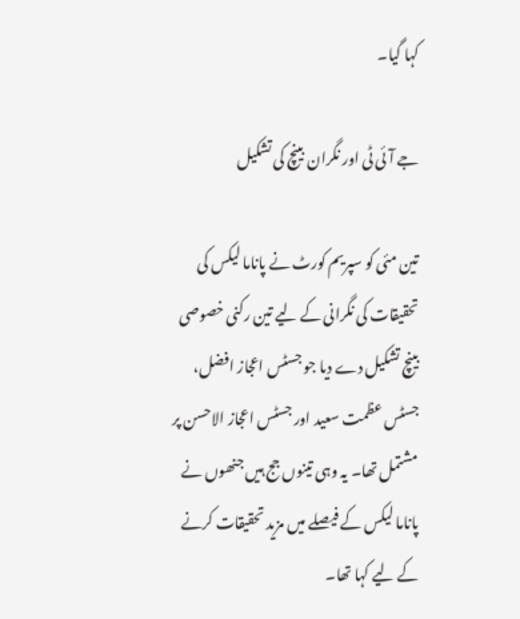کہا گیا۔

جے آئی ٹی اور نگران بینچ کی تشکیل

تین مئی کو سپریم کورٹ نے پاناما لیکس کی تحقیقات کی نگرانی کے لیے تین رکنی خصوصی بینچ تشکیل دے دیا جو جسٹس اعجاز افضل، جسٹس عظمت سعید اور جسٹس اعجاز الاحسن پر مشتمل تھا۔ یہ وہی تینوں جج ہیں جنھوں نے پاناما لیکس کے فیصلے میں مزید تحقیقات کرنے کے لیے کہا تھا۔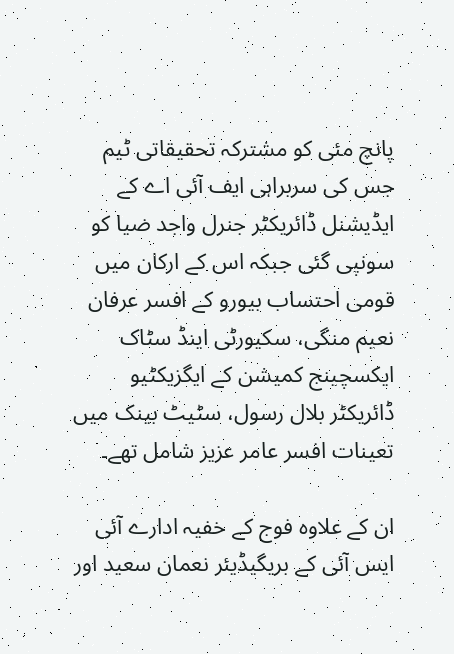پانچ مئی کو مشترکہ تحقیقاتی ٹیم جس کی سربراہی ایف آئی اے کے ایڈیشنل ڈائریکٹر جنرل واجد ضیا کو سونپی گئی جبکہ اس کے ارکان میں قومی احتساب بیورو کے افسر عرفان نعیم منگی، سکیورٹی اینڈ سٹاک ایکسچینج کمیشن کے ایگزیکٹیو ڈائریکٹر بلال رسول، سٹیٹ بینک میں تعینات افسر عامر عزیز شامل تھے۔

ان کے علاوہ فوج کے خفیہ ادارے آئی ایس آئی کے بریگیڈیئر نعمان سعید اور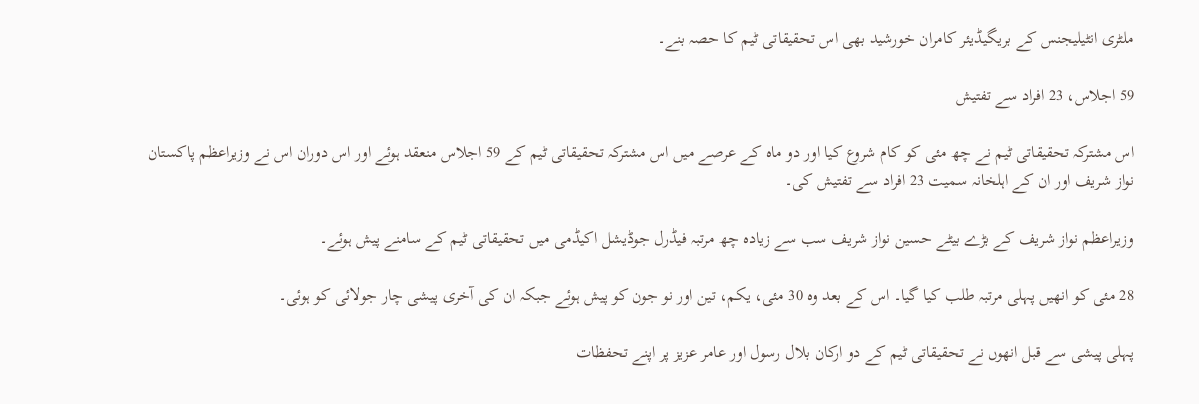ملٹری انٹیلیجنس کے بریگیڈیئر کامران خورشید بھی اس تحقیقاتی ٹیم کا حصہ بنے۔

59 اجلاس، 23 افراد سے تفتیش

اس مشترکہ تحقیقاتی ٹیم نے چھ مئی کو کام شروع کیا اور دو ماہ کے عرصے میں اس مشترکہ تحقیقاتی ٹیم کے 59 اجلاس منعقد ہوئے اور اس دوران اس نے وزیراعظم پاکستان نواز شریف اور ان کے اہلخانہ سمیت 23 افراد سے تفتیش کی۔

وزیراعظم نواز شریف کے بڑے بیٹے حسین نواز شریف سب سے زیادہ چھ مرتبہ فیڈرل جوڈیشل اکیڈمی میں تحقیقاتی ٹیم کے سامنے پیش ہوئے۔

28 مئی کو انھیں پہلی مرتبہ طلب کیا گیا۔ اس کے بعد وہ 30 مئی، یکم، تین اور نو جون کو پیش ہوئے جبکہ ان کی آخری پیشی چار جولائی کو ہوئی۔

پہلی پیشی سے قبل انھوں نے تحقیقاتی ٹیم کے دو ارکان بلال رسول اور عامر عزیز پر اپنے تحفظات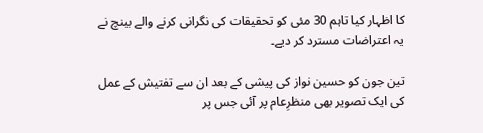کا اظہار کیا تاہم 30 مئی کو تحقیقات کی نگرانی کرنے والے بینچ نے یہ اعتراضات مسترد کر دیے۔

تین جون کو حسین نواز کی پیشی کے بعد ان سے تفتیش کے عمل کی ایک تصویر بھی منظرِعام پر آئی جس پر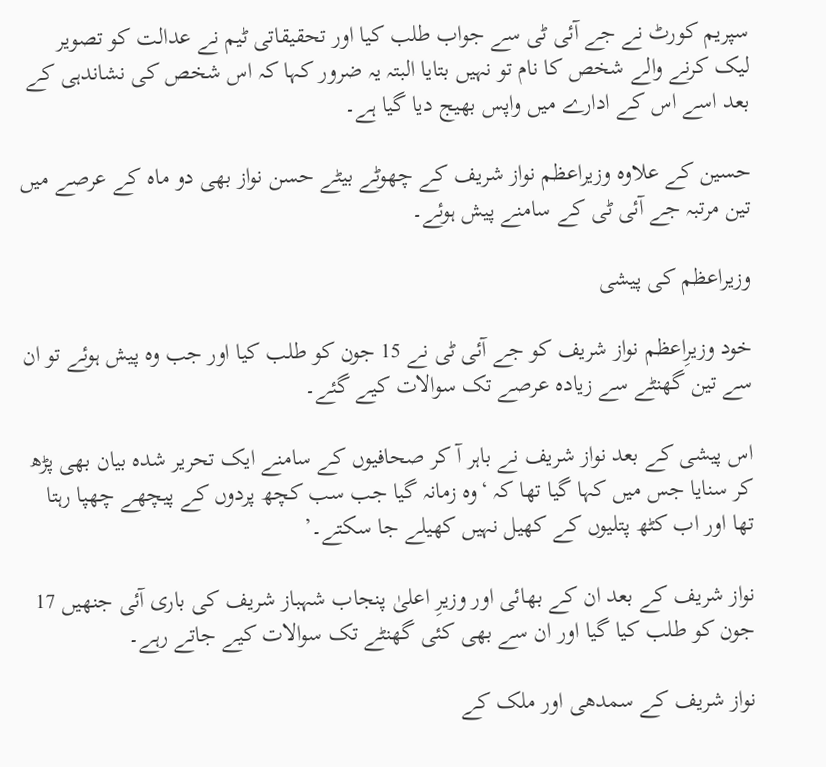سپریم کورٹ نے جے آئی ٹی سے جواب طلب کیا اور تحقیقاتی ٹیم نے عدالت کو تصویر لیک کرنے والے شخص کا نام تو نہیں بتایا البتہ یہ ضرور کہا کہ اس شخص کی نشاندہی کے بعد اسے اس کے ادارے میں واپس بھیج دیا گیا ہے۔

حسین کے علاوہ وزیراعظم نواز شریف کے چھوٹے بیٹے حسن نواز بھی دو ماہ کے عرصے میں تین مرتبہ جے آئی ٹی کے سامنے پیش ہوئے۔

وزیراعظم کی پیشی

خود وزیرِاعظم نواز شریف کو جے آئی ٹی نے 15 جون کو طلب کیا اور جب وہ پیش ہوئے تو ان سے تین گھنٹے سے زیادہ عرصے تک سوالات کیے گئے۔

اس پیشی کے بعد نواز شریف نے باہر آ کر صحافیوں کے سامنے ایک تحریر شدہ بیان بھی پڑھ کر سنایا جس میں کہا گیا تھا کہ ‘وہ زمانہ گیا جب سب کچھ پردوں کے پیچھے چھپا رہتا تھا اور اب کٹھ پتلیوں کے کھیل نہیں کھیلے جا سکتے۔’

نواز شریف کے بعد ان کے بھائی اور وزیرِ اعلیٰ پنجاب شہباز شریف کی باری آئی جنھیں 17 جون کو طلب کیا گیا اور ان سے بھی کئی گھنٹے تک سوالات کیے جاتے رہے۔

نواز شریف کے سمدھی اور ملک کے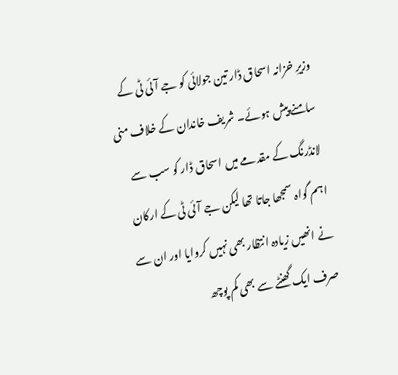وزیرِ خزانہ اسحاق ڈار تین جولائی کو جے آئی ٹی کے سامنے پیش ہوئے۔ شریف خاندان کے خلاف منی لانڈرنگ کے مقدمے میں اسحاق ڈار کو سب سے اہم گواہ سمجھا جاتا تھا لیکن جے آئی ٹی کے ارکان نے انھیں زیادہ انتظار بھی نہیں کروایا اور ان سے صرف ایک گھنٹے سے بھی کم پوچھ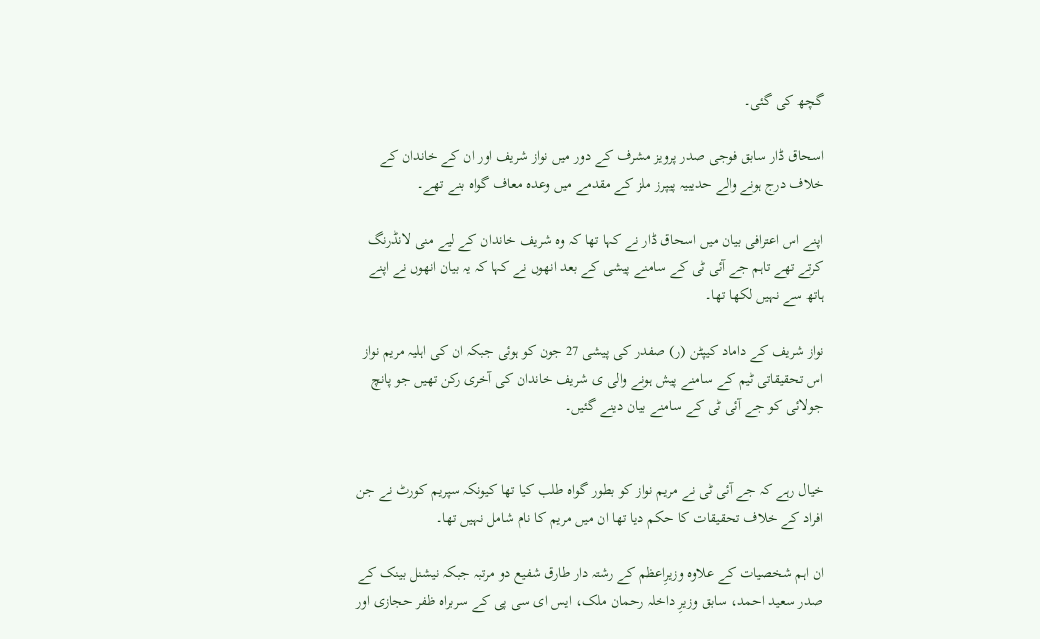گچھ کی گئی۔

اسحاق ڈار سابق فوجی صدر پرویز مشرف کے دور میں نواز شریف اور ان کے خاندان کے خلاف درج ہونے والے حدیبیہ پیپرز ملز کے مقدمے میں وعدہ معاف گواہ بنے تھے۔

اپنے اس اعترافی بیان میں اسحاق ڈار نے کہا تھا کہ وہ شریف خاندان کے لیے منی لانڈرنگ کرتے تھے تاہم جے آئی ٹی کے سامنے پیشی کے بعد انھوں نے کہا کہ یہ بیان انھوں نے اپنے ہاتھ سے نہیں لکھا تھا۔

نواز شریف کے داماد کیپٹن (ر) صفدر کی پیشی 27 جون کو ہوئی جبکہ ان کی اہلیہ مریم نواز اس تحقیقاتی ٹیم کے سامنے پیش ہونے والی ی شریف خاندان کی آخری رکن تھیں جو پانچ جولائی کو جے آئی ٹی کے سامنے بیان دینے گئیں۔


خیال رہے کہ جے آئی ٹی نے مریم نواز کو بطور گواہ طلب کیا تھا کیونکہ سپریم کورٹ نے جن افراد کے خلاف تحقیقات کا حکم دیا تھا ان میں مریم کا نام شامل نہیں تھا۔

ان اہم شخصیات کے علاوہ وزیرِاعظم کے رشتہ دار طارق شفیع دو مرتبہ جبکہ نیشنل بینک کے صدر سعید احمد، سابق وزیرِ داخلہ رحمان ملک، ایس ای سی پی کے سربراہ ظفر حجازی اور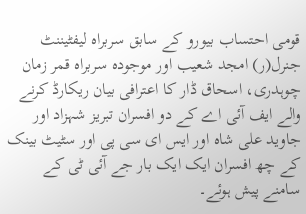قومی احتساب بیورو کے سابق سربراہ لیفٹیننٹ جنرل(ر) امجد شعیب اور موجودہ سربراہ قمر زمان چوہدری، اسحاق ڈار کا اعترافی بیان ریکارڈ کرنے والے ایف آئی اے کے دو افسران تبریز شہزاد اور جاوید علی شاہ اور ایس ای سی پی اور سٹیٹ بینک کے چھ افسران ایک ایک بار جے آئی ٹی کے سامنے پیش ہوئے۔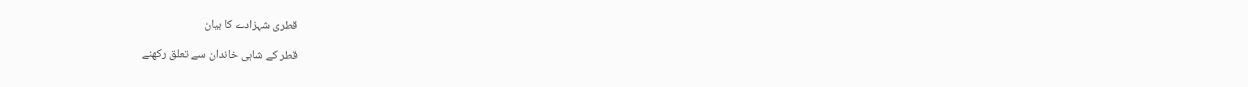قطری شہزادے کا بیان

قطر کے شاہی خاندان سے تعلق رکھنے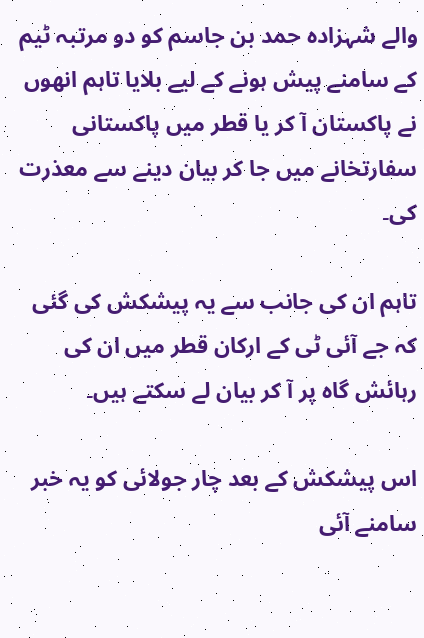والے شہزادہ حمد بن جاسم کو دو مرتبہ ٹیم کے سامنے پیش ہونے کے لیے بلایا تاہم انھوں نے پاکستان آ کر یا قطر میں پاکستانی سفارتخانے میں جا کر بیان دینے سے معذرت کی۔

تاہم ان کی جانب سے یہ پیشکش کی گئی کہ جے آئی ٹی کے ارکان قطر میں ان کی رہائش گاہ پر آ کر بیان لے سکتے ہیں۔

اس پیشکش کے بعد چار جولائی کو یہ خبر سامنے آئی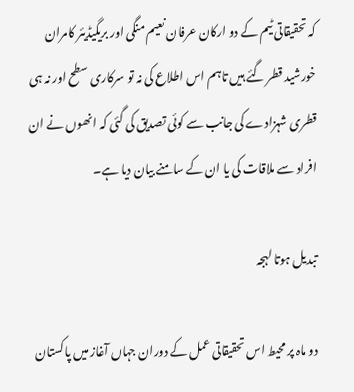کہ تحقیقاتی ٹیم کے دو ارکان عرفان نعیم منگی اور بریگیڈیئر کامران خورشید قطر گئے ہیں تاہم اس اطلاع کی نہ تو سرکاری سطح اور نہ ہی قطری شہزادے کی جانب سے کوئی تصدیق کی گئی کہ انھوں نے ان افراد سے ملاقات کی یا ان کے سامنے بیان دیا ہے۔

تبدیل ہوتا لہجہ

دو ماہ پر محیط اس تحقیقاتی عمل کے دوران جہاں آغاز میں پاکستان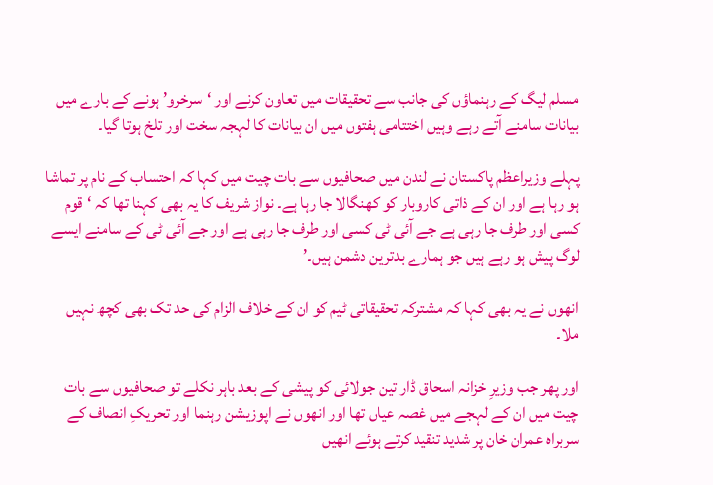مسلم لیگ کے رہنماؤں کی جانب سے تحقیقات میں تعاون کرنے اور ‘سرخرو’ ہونے کے بارے میں بیانات سامنے آتے رہے وہیں اختتامی ہفتوں میں ان بیانات کا لہجہ سخت اور تلخ ہوتا گیا۔

پہلے وزیراعظم پاکستان نے لندن میں صحافیوں سے بات چیت میں کہا کہ احتساب کے نام پر تماشا ہو رہا ہے اور ان کے ذاتی کاروبار کو کھنگالا جا رہا ہے۔ نواز شریف کا یہ بھی کہنا تھا کہ ‘قوم کسی اور طرف جا رہی ہے جے آئی ٹی کسی اور طرف جا رہی ہے اور جے آئی ٹی کے سامنے ایسے لوگ پیش ہو رہے ہیں جو ہمارے بدترین دشمن ہیں۔’

انھوں نے یہ بھی کہا کہ مشترکہ تحقیقاتی ٹیم کو ان کے خلاف الزام کی حد تک بھی کچھ نہیں ملا۔

اور پھر جب وزیرِ خزانہ اسحاق ڈار تین جولائی کو پیشی کے بعد باہر نکلے تو صحافیوں سے بات چیت میں ان کے لہجے میں غصہ عیاں تھا اور انھوں نے اپوزیشن رہنما اور تحریکِ انصاف کے سربراہ عمران خان پر شدید تنقید کرتے ہوئے انھیں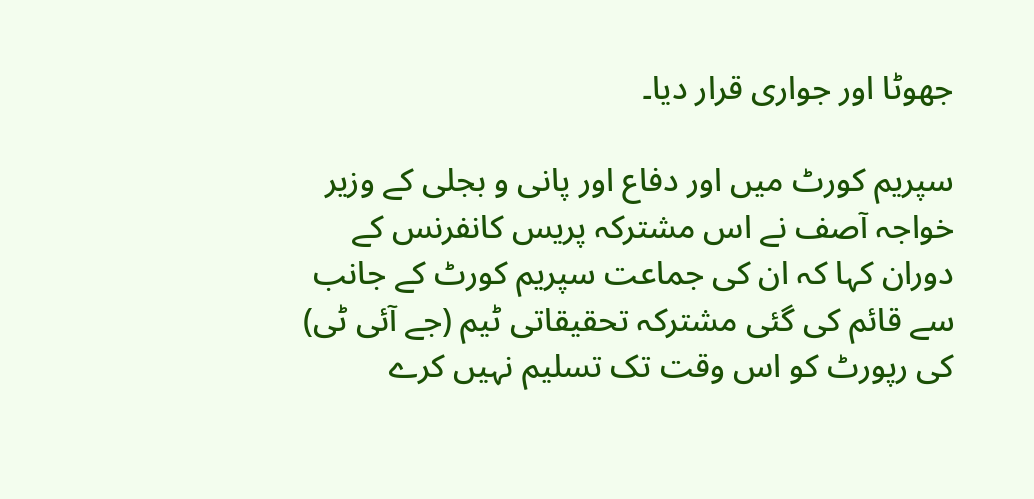جھوٹا اور جواری قرار دیا۔

سپریم کورٹ میں اور دفاع اور پانی و بجلی کے وزیر خواجہ آصف نے اس مشترکہ پریس کانفرنس کے دوران کہا کہ ان کی جماعت سپریم کورٹ کے جانب سے قائم کی گئی مشترکہ تحقیقاتی ٹیم (جے آئی ٹی) کی رپورٹ کو اس وقت تک تسلیم نہیں کرے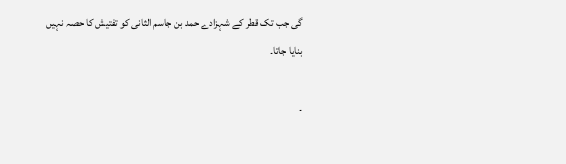گی جب تک قطر کے شہزادے حمد بن جاسم الثانی کو تفتیش کا حصہ نہیں بنایا جاتا۔

۔